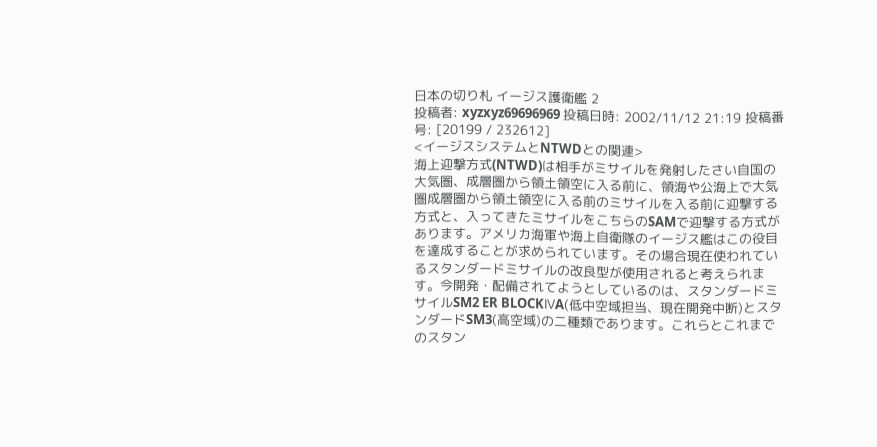日本の切り札 イージス護衛艦 2
投稿者: xyzxyz69696969 投稿日時: 2002/11/12 21:19 投稿番号: [20199 / 232612]
<イージスシステムとNTWDとの関連>
海上迎撃方式(NTWD)は相手がミサイルを発射したさい自国の大気圏、成層圏から領土領空に入る前に、領海や公海上で大気圏成層圏から領土領空に入る前のミサイルを入る前に迎撃する方式と、入ってきたミサイルをこちらのSAMで迎撃する方式があります。アメリカ海軍や海上自衛隊のイージス艦はこの役目を達成することが求められています。その場合現在使われているスタンダードミサイルの改良型が使用されると考えられます。今開発・配備されてようとしているのは、スタンダードミサイルSM2 ER BLOCKⅣA(低中空域担当、現在開発中断)とスタンダードSM3(高空域)の二種類であります。これらとこれまでのスタン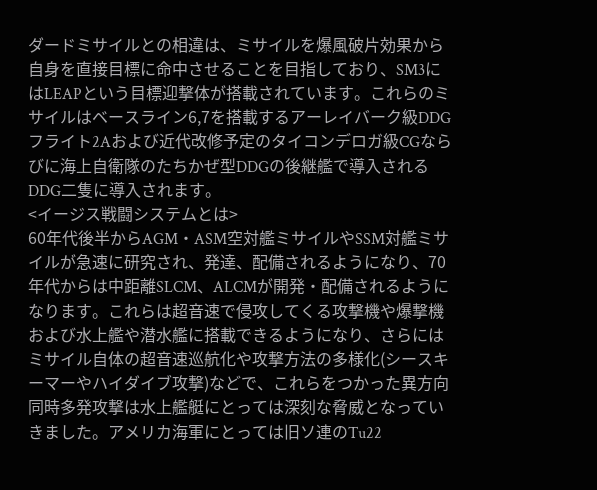ダードミサイルとの相違は、ミサイルを爆風破片効果から自身を直接目標に命中させることを目指しており、SM3にはLEAPという目標迎撃体が搭載されています。これらのミサイルはベースライン6,7を搭載するアーレイバーク級DDGフライト2Aおよび近代改修予定のタイコンデロガ級CGならびに海上自衛隊のたちかぜ型DDGの後継艦で導入されるDDG二隻に導入されます。
<イージス戦闘システムとは>
60年代後半からAGM・ASM空対艦ミサイルやSSM対艦ミサイルが急速に研究され、発達、配備されるようになり、70年代からは中距離SLCM、ALCMが開発・配備されるようになります。これらは超音速で侵攻してくる攻撃機や爆撃機および水上艦や潜水艦に搭載できるようになり、さらにはミサイル自体の超音速巡航化や攻撃方法の多様化(シースキーマーやハイダイブ攻撃)などで、これらをつかった異方向同時多発攻撃は水上艦艇にとっては深刻な脅威となっていきました。アメリカ海軍にとっては旧ソ連のTu22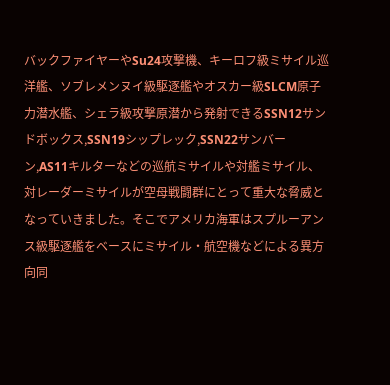バックファイヤーやSu24攻撃機、キーロフ級ミサイル巡洋艦、ソブレメンヌイ級駆逐艦やオスカー級SLCM原子力潜水艦、シェラ級攻撃原潜から発射できるSSN12サンドボックス,SSN19シップレック,SSN22サンバーン,AS11キルターなどの巡航ミサイルや対艦ミサイル、対レーダーミサイルが空母戦闘群にとって重大な脅威となっていきました。そこでアメリカ海軍はスプルーアンス級駆逐艦をベースにミサイル・航空機などによる異方向同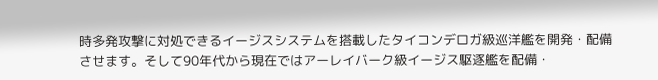時多発攻撃に対処できるイージスシステムを搭載したタイコンデロガ級巡洋艦を開発・配備させます。そして90年代から現在ではアーレイバーク級イージス駆逐艦を配備・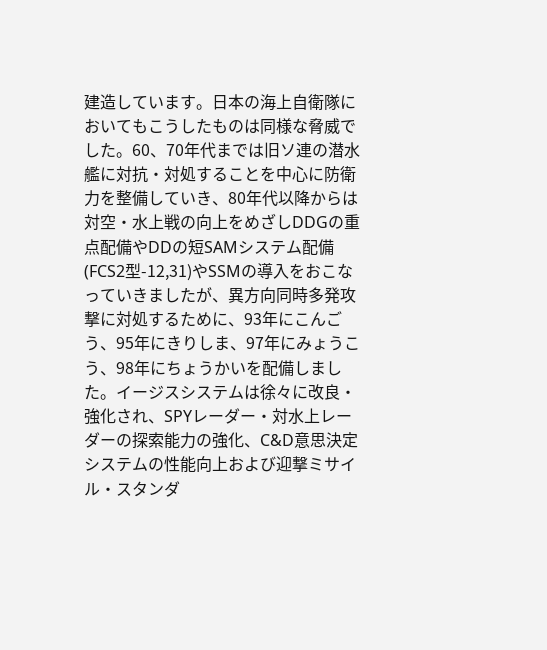建造しています。日本の海上自衛隊においてもこうしたものは同様な脅威でした。60、70年代までは旧ソ連の潜水艦に対抗・対処することを中心に防衛力を整備していき、80年代以降からは対空・水上戦の向上をめざしDDGの重点配備やDDの短SAMシステム配備(FCS2型-12,31)やSSMの導入をおこなっていきましたが、異方向同時多発攻撃に対処するために、93年にこんごう、95年にきりしま、97年にみょうこう、98年にちょうかいを配備しました。イージスシステムは徐々に改良・強化され、SPYレーダー・対水上レーダーの探索能力の強化、C&D意思決定システムの性能向上および迎撃ミサイル・スタンダ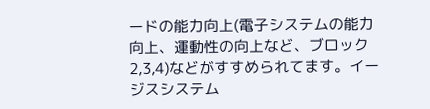ードの能力向上(電子システムの能力向上、運動性の向上など、ブロック2,3,4)などがすすめられてます。イージスシステム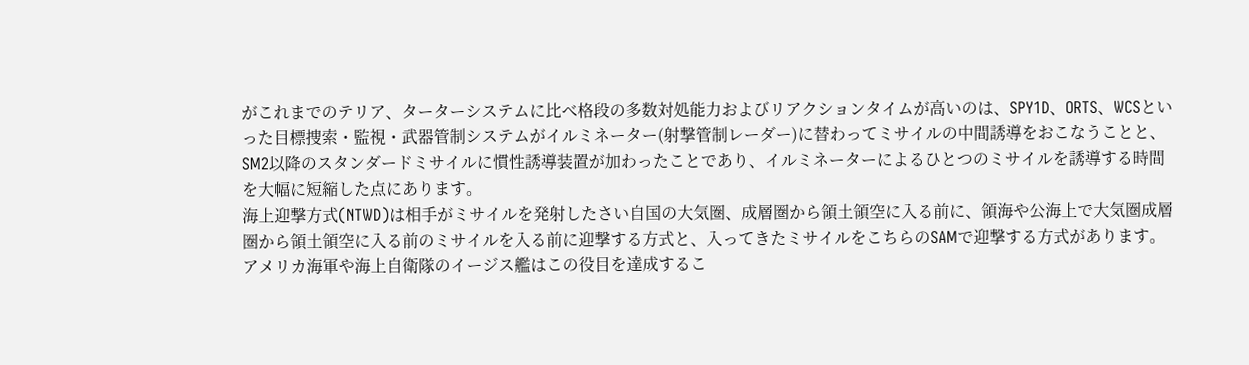がこれまでのテリア、ターターシステムに比べ格段の多数対処能力およびリアクションタイムが高いのは、SPY1D、ORTS、WCSといった目標捜索・監視・武器管制システムがイルミネーター(射撃管制レーダー)に替わってミサイルの中間誘導をおこなうことと、SM2以降のスタンダードミサイルに慣性誘導装置が加わったことであり、イルミネーターによるひとつのミサイルを誘導する時間を大幅に短縮した点にあります。
海上迎撃方式(NTWD)は相手がミサイルを発射したさい自国の大気圏、成層圏から領土領空に入る前に、領海や公海上で大気圏成層圏から領土領空に入る前のミサイルを入る前に迎撃する方式と、入ってきたミサイルをこちらのSAMで迎撃する方式があります。アメリカ海軍や海上自衛隊のイージス艦はこの役目を達成するこ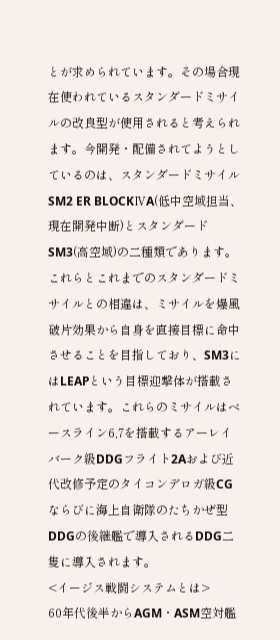とが求められています。その場合現在使われているスタンダードミサイルの改良型が使用されると考えられます。今開発・配備されてようとしているのは、スタンダードミサイルSM2 ER BLOCKⅣA(低中空域担当、現在開発中断)とスタンダードSM3(高空域)の二種類であります。これらとこれまでのスタンダードミサイルとの相違は、ミサイルを爆風破片効果から自身を直接目標に命中させることを目指しており、SM3にはLEAPという目標迎撃体が搭載されています。これらのミサイルはベースライン6,7を搭載するアーレイバーク級DDGフライト2Aおよび近代改修予定のタイコンデロガ級CGならびに海上自衛隊のたちかぜ型DDGの後継艦で導入されるDDG二隻に導入されます。
<イージス戦闘システムとは>
60年代後半からAGM・ASM空対艦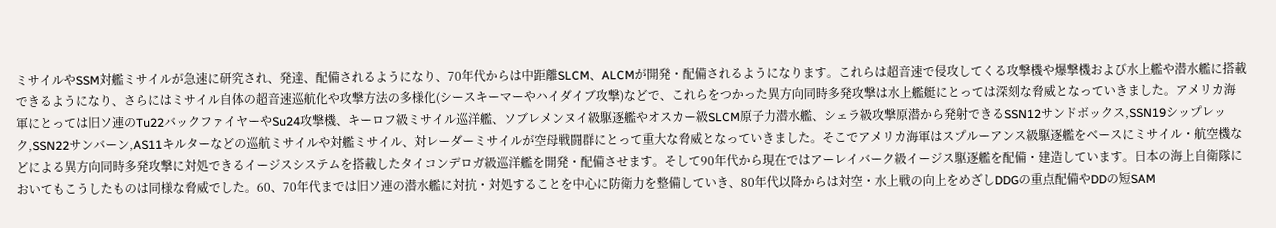ミサイルやSSM対艦ミサイルが急速に研究され、発達、配備されるようになり、70年代からは中距離SLCM、ALCMが開発・配備されるようになります。これらは超音速で侵攻してくる攻撃機や爆撃機および水上艦や潜水艦に搭載できるようになり、さらにはミサイル自体の超音速巡航化や攻撃方法の多様化(シースキーマーやハイダイブ攻撃)などで、これらをつかった異方向同時多発攻撃は水上艦艇にとっては深刻な脅威となっていきました。アメリカ海軍にとっては旧ソ連のTu22バックファイヤーやSu24攻撃機、キーロフ級ミサイル巡洋艦、ソブレメンヌイ級駆逐艦やオスカー級SLCM原子力潜水艦、シェラ級攻撃原潜から発射できるSSN12サンドボックス,SSN19シップレック,SSN22サンバーン,AS11キルターなどの巡航ミサイルや対艦ミサイル、対レーダーミサイルが空母戦闘群にとって重大な脅威となっていきました。そこでアメリカ海軍はスプルーアンス級駆逐艦をベースにミサイル・航空機などによる異方向同時多発攻撃に対処できるイージスシステムを搭載したタイコンデロガ級巡洋艦を開発・配備させます。そして90年代から現在ではアーレイバーク級イージス駆逐艦を配備・建造しています。日本の海上自衛隊においてもこうしたものは同様な脅威でした。60、70年代までは旧ソ連の潜水艦に対抗・対処することを中心に防衛力を整備していき、80年代以降からは対空・水上戦の向上をめざしDDGの重点配備やDDの短SAM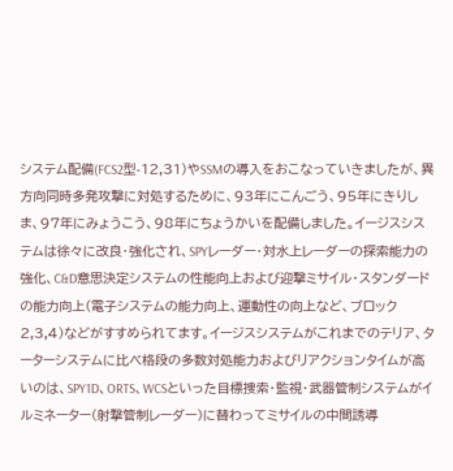システム配備(FCS2型-12,31)やSSMの導入をおこなっていきましたが、異方向同時多発攻撃に対処するために、93年にこんごう、95年にきりしま、97年にみょうこう、98年にちょうかいを配備しました。イージスシステムは徐々に改良・強化され、SPYレーダー・対水上レーダーの探索能力の強化、C&D意思決定システムの性能向上および迎撃ミサイル・スタンダードの能力向上(電子システムの能力向上、運動性の向上など、ブロック2,3,4)などがすすめられてます。イージスシステムがこれまでのテリア、ターターシステムに比べ格段の多数対処能力およびリアクションタイムが高いのは、SPY1D、ORTS、WCSといった目標捜索・監視・武器管制システムがイルミネーター(射撃管制レーダー)に替わってミサイルの中間誘導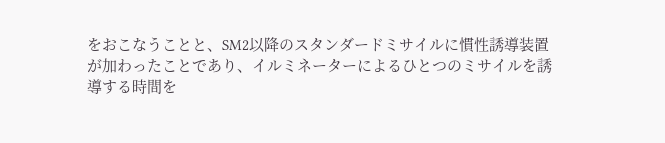をおこなうことと、SM2以降のスタンダードミサイルに慣性誘導装置が加わったことであり、イルミネーターによるひとつのミサイルを誘導する時間を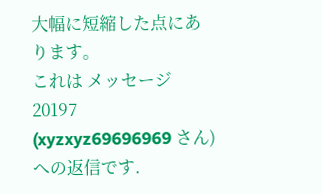大幅に短縮した点にあります。
これは メッセージ 20197 (xyzxyz69696969 さん)への返信です.